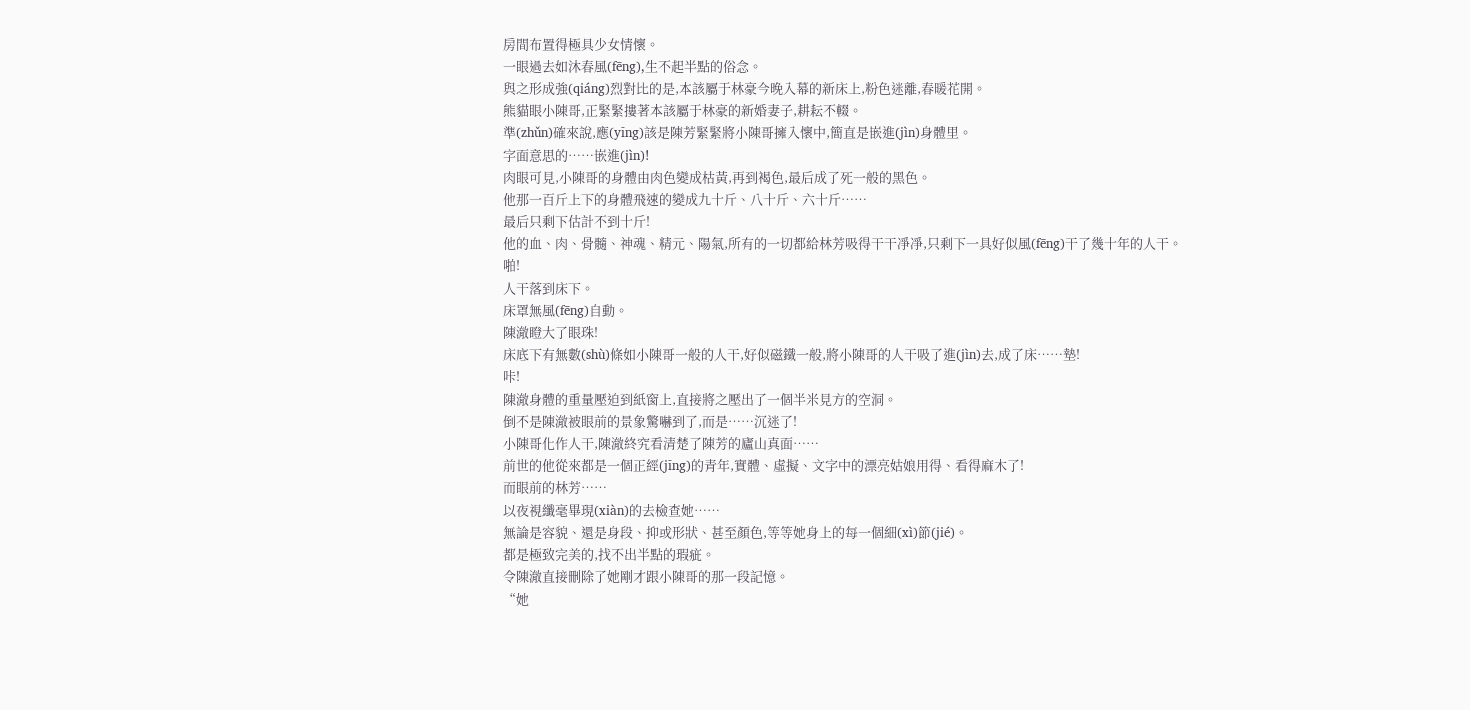房間布置得極具少女情懷。
一眼過去如沐春風(fēng),生不起半點的俗念。
與之形成強(qiáng)烈對比的是,本該屬于林豪今晚入幕的新床上,粉色迷離,春暖花開。
熊貓眼小陳哥,正緊緊摟著本該屬于林豪的新婚妻子,耕耘不輟。
準(zhǔn)確來說,應(yīng)該是陳芳緊緊將小陳哥擁入懷中,簡直是嵌進(jìn)身體里。
字面意思的……嵌進(jìn)!
肉眼可見,小陳哥的身體由肉色變成枯黃,再到褐色,最后成了死一般的黑色。
他那一百斤上下的身體飛速的變成九十斤、八十斤、六十斤……
最后只剩下估計不到十斤!
他的血、肉、骨髓、神魂、精元、陽氣,所有的一切都給林芳吸得干干凈凈,只剩下一具好似風(fēng)干了幾十年的人干。
啪!
人干落到床下。
床罩無風(fēng)自動。
陳澈瞪大了眼珠!
床底下有無數(shù)條如小陳哥一般的人干,好似磁鐵一般,將小陳哥的人干吸了進(jìn)去,成了床……墊!
咔!
陳澈身體的重量壓迫到紙窗上,直接將之壓出了一個半米見方的空洞。
倒不是陳澈被眼前的景象驚嚇到了,而是……沉迷了!
小陳哥化作人干,陳澈終究看清楚了陳芳的廬山真面……
前世的他從來都是一個正經(jīng)的青年,實體、虛擬、文字中的漂亮姑娘用得、看得麻木了!
而眼前的林芳……
以夜視纖毫畢現(xiàn)的去檢查她……
無論是容貌、還是身段、抑或形狀、甚至顏色,等等她身上的每一個細(xì)節(jié)。
都是極致完美的,找不出半點的瑕疵。
令陳澈直接刪除了她剛才跟小陳哥的那一段記憶。
“她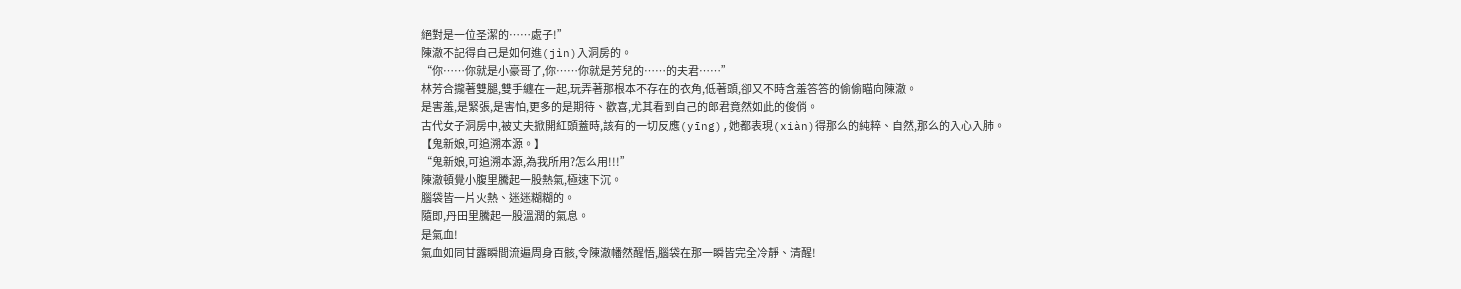絕對是一位圣潔的……處子!”
陳澈不記得自己是如何進(jìn)入洞房的。
“你……你就是小豪哥了,你……你就是芳兒的……的夫君……”
林芳合攏著雙腿,雙手纏在一起,玩弄著那根本不存在的衣角,低著頭,卻又不時含羞答答的偷偷瞄向陳澈。
是害羞,是緊張,是害怕,更多的是期待、歡喜,尤其看到自己的郎君竟然如此的俊俏。
古代女子洞房中,被丈夫掀開紅頭蓋時,該有的一切反應(yīng),她都表現(xiàn)得那么的純粹、自然,那么的入心入肺。
【鬼新娘,可追溯本源。】
“鬼新娘,可追溯本源,為我所用?怎么用!!!”
陳澈頓覺小腹里騰起一股熱氣,極速下沉。
腦袋皆一片火熱、迷迷糊糊的。
隨即,丹田里騰起一股溫潤的氣息。
是氣血!
氣血如同甘露瞬間流遍周身百骸,令陳澈幡然醒悟,腦袋在那一瞬皆完全冷靜、清醒!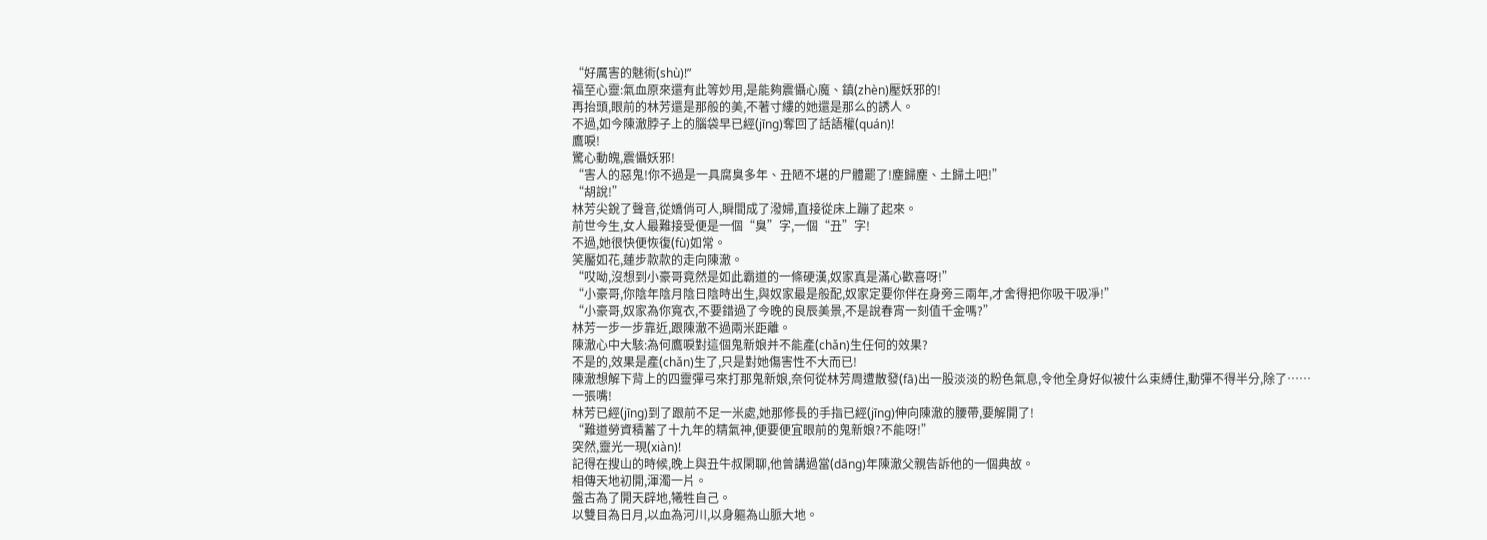“好厲害的魅術(shù)!”
福至心靈:氣血原來還有此等妙用,是能夠震懾心魔、鎮(zhèn)壓妖邪的!
再抬頭,眼前的林芳還是那般的美,不著寸縷的她還是那么的誘人。
不過,如今陳澈脖子上的腦袋早已經(jīng)奪回了話語權(quán)!
鷹唳!
驚心動魄,震懾妖邪!
“害人的惡鬼!你不過是一具腐臭多年、丑陋不堪的尸體罷了!塵歸塵、土歸土吧!”
“胡說!”
林芳尖銳了聲音,從嬌俏可人,瞬間成了潑婦,直接從床上蹦了起來。
前世今生,女人最難接受便是一個“臭”字,一個“丑”字!
不過,她很快便恢復(fù)如常。
笑靨如花,蓮步款款的走向陳澈。
“哎呦,沒想到小豪哥竟然是如此霸道的一條硬漢,奴家真是滿心歡喜呀!”
“小豪哥,你陰年陰月陰日陰時出生,與奴家最是般配,奴家定要你伴在身旁三兩年,才舍得把你吸干吸凈!”
“小豪哥,奴家為你寬衣,不要錯過了今晚的良辰美景,不是說春宵一刻值千金嗎?”
林芳一步一步靠近,跟陳澈不過兩米距離。
陳澈心中大駭:為何鷹唳對這個鬼新娘并不能產(chǎn)生任何的效果?
不是的,效果是產(chǎn)生了,只是對她傷害性不大而已!
陳澈想解下背上的四靈彈弓來打那鬼新娘,奈何從林芳周遭散發(fā)出一股淡淡的粉色氣息,令他全身好似被什么束縛住,動彈不得半分,除了……
一張嘴!
林芳已經(jīng)到了跟前不足一米處,她那修長的手指已經(jīng)伸向陳澈的腰帶,要解開了!
“難道勞資積蓄了十九年的精氣神,便要便宜眼前的鬼新娘?不能呀!”
突然,靈光一現(xiàn)!
記得在搜山的時候,晚上與丑牛叔閑聊,他曾講過當(dāng)年陳澈父親告訴他的一個典故。
相傳天地初開,渾濁一片。
盤古為了開天辟地,犧牲自己。
以雙目為日月,以血為河川,以身軀為山脈大地。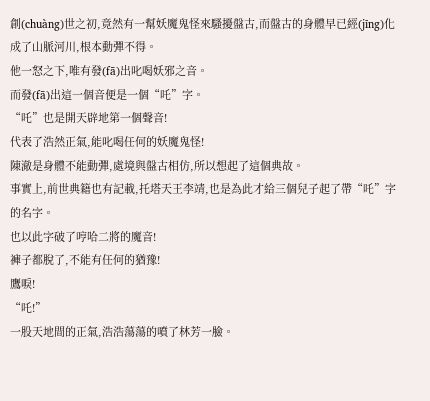創(chuàng)世之初,竟然有一幫妖魔鬼怪來騷擾盤古,而盤古的身體早已經(jīng)化成了山脈河川,根本動彈不得。
他一怒之下,唯有發(fā)出叱喝妖邪之音。
而發(fā)出這一個音便是一個“吒”字。
“吒”也是開天辟地第一個聲音!
代表了浩然正氣,能叱喝任何的妖魔鬼怪!
陳澈是身體不能動彈,處境與盤古相仿,所以想起了這個典故。
事實上,前世典籍也有記載,托塔天王李靖,也是為此才給三個兒子起了帶“吒”字的名字。
也以此字破了哼哈二將的魔音!
褲子都脫了,不能有任何的猶豫!
鷹唳!
“吒!”
一股天地間的正氣,浩浩蕩蕩的噴了林芳一臉。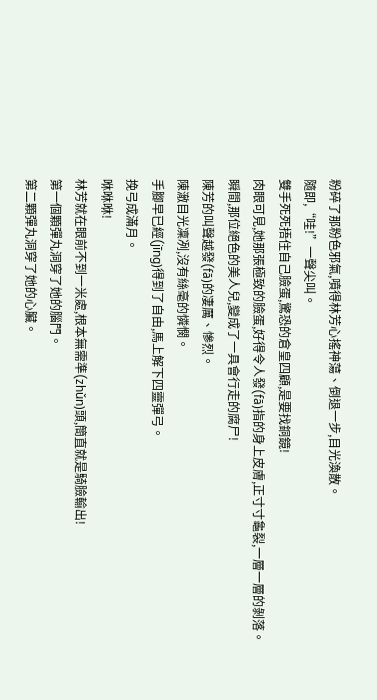粉碎了那粉色邪氣,噴得林芳心搖神蕩、倒退一步,目光渙散。
隨即,“哇!”一聲尖叫。
雙手死死捂住自己臉蛋,驚恐的倉皇四顧,是要找銅鏡!
肉眼可見,她那張極致的臉蛋,好得令人發(fā)指的身上皮膚,正寸寸龜裂,一層一層的剝落。
瞬間,那位絕色的美人兒,變成了一具會行走的腐尸!
陳芳的叫聲越發(fā)的凄厲、慘烈。
陳澈目光凜冽,沒有絲毫的憐憫。
手腳早已經(jīng)得到了自由,馬上解下四靈彈弓。
挽弓成滿月。
咻咻咻!
林芳就在眼前不到一米處,根本無需準(zhǔn)頭,簡直就是騎臉輸出!
第一個顆彈丸洞穿了她的腦門。
第二顆彈丸洞穿了她的心臟。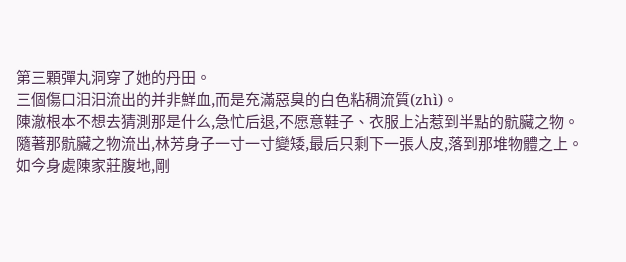第三顆彈丸洞穿了她的丹田。
三個傷口汩汩流出的并非鮮血,而是充滿惡臭的白色粘稠流質(zhì)。
陳澈根本不想去猜測那是什么,急忙后退,不愿意鞋子、衣服上沾惹到半點的骯臟之物。
隨著那骯臟之物流出,林芳身子一寸一寸變矮,最后只剩下一張人皮,落到那堆物體之上。
如今身處陳家莊腹地,剛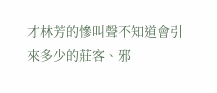才林芳的慘叫聲不知道會引來多少的莊客、邪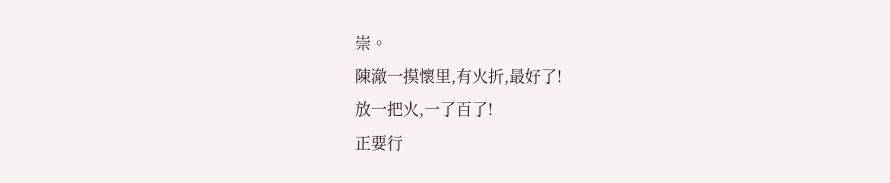崇。
陳澈一摸懷里,有火折,最好了!
放一把火,一了百了!
正要行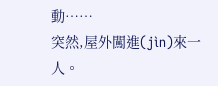動……
突然,屋外闖進(jìn)來一人。